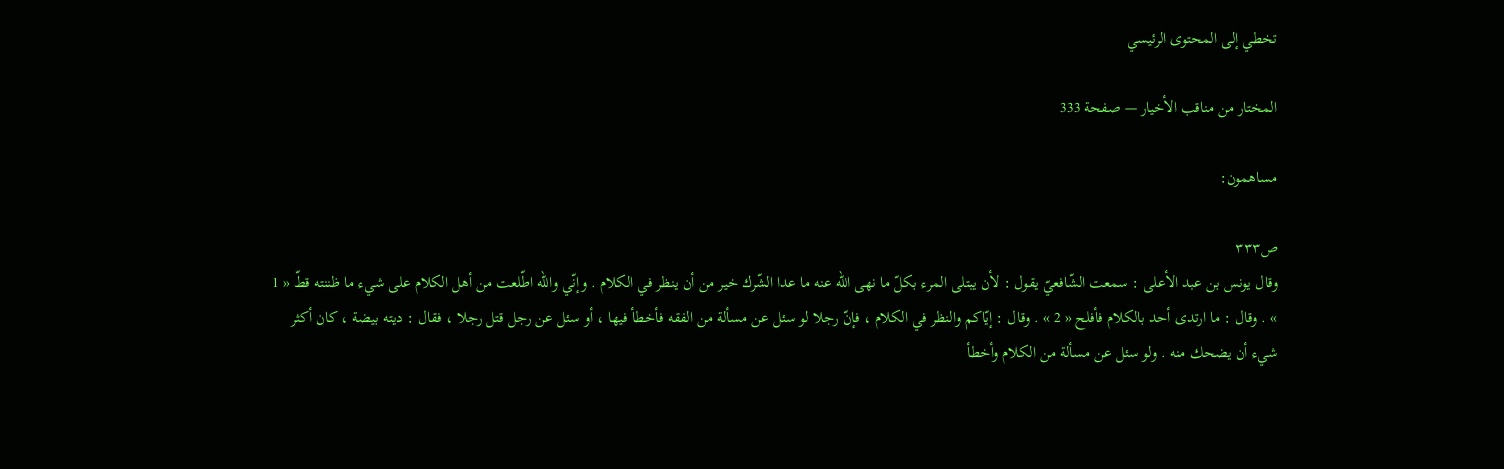تخطي إلى المحتوى الرئيسي

المختار من مناقب الأخيار — صفحة 333

مساهمون:

ص٣٣٣
وقال يونس بن عبد الأعلى : سمعت الشّافعيّ يقول : لأن يبتلى المرء بكلّ ما نهى اللّه عنه ما عدا الشّرك خير من أن ينظر في الكلام . وإنّي واللّه اطّلعت من أهل الكلام على شيء ما ظننته قطّ « 1 » . وقال : ما ارتدى أحد بالكلام فأفلح « 2 » . وقال : إيّاكم والنظر في الكلام ، فإنّ رجلا لو سئل عن مسألة من الفقه فأخطأ فيها ، أو سئل عن رجل قتل رجلا ، فقال : ديته بيضة ، كان أكثر شيء أن يضحك منه . ولو سئل عن مسألة من الكلام وأخطأ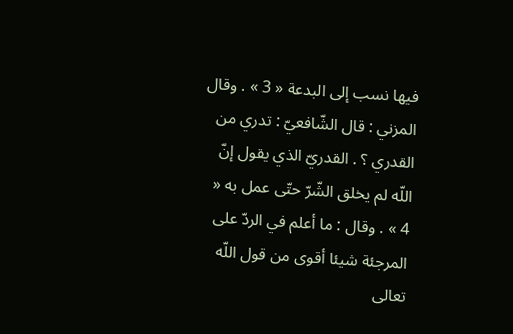فيها نسب إلى البدعة « 3 » . وقال المزني : قال الشّافعيّ : تدري من القدري ؟ . القدريّ الذي يقول إنّ اللّه لم يخلق الشّرّ حتّى عمل به « 4 » . وقال : ما أعلم في الردّ على المرجئة شيئا أقوى من قول اللّه تعالى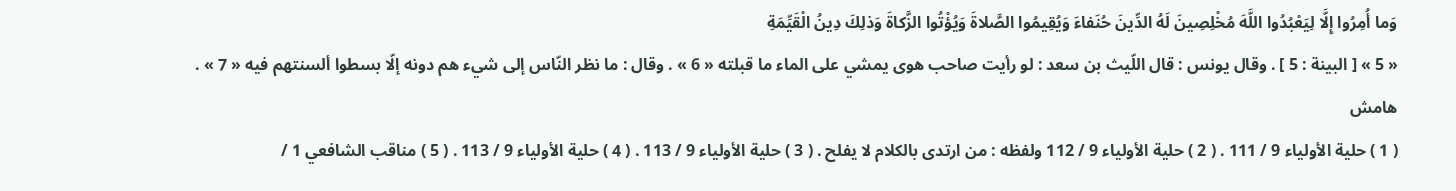وَما أُمِرُوا إِلَّا لِيَعْبُدُوا اللَّهَ مُخْلِصِينَ لَهُ الدِّينَ حُنَفاءَ وَيُقِيمُوا الصَّلاةَ وَيُؤْتُوا الزَّكاةَ وَذلِكَ دِينُ الْقَيِّمَةِ
« 5 » [ البينة : 5 ] . وقال يونس : قال اللّيث بن سعد : لو رأيت صاحب هوى يمشي على الماء ما قبلته « 6 » . وقال : ما نظر النّاس إلى شيء هم دونه إلّا بسطوا ألسنتهم فيه « 7 » .
هامش
( 1 ) حلية الأولياء 9 / 111 . ( 2 ) حلية الأولياء 9 / 112 ولفظه : من ارتدى بالكلام لا يفلح . ( 3 ) حلية الأولياء 9 / 113 . ( 4 ) حلية الأولياء 9 / 113 . ( 5 ) مناقب الشافعي 1 /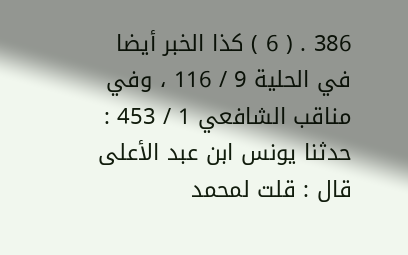386 . ( 6 ) كذا الخبر أيضا في الحلية 9 / 116 ، وفي مناقب الشافعي 1 / 453 : حدثنا يونس ابن عبد الأعلى قال : قلت لمحمد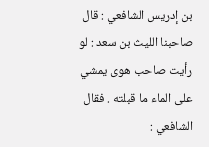بن إدريس الشافعي : قال صاحبنا الليث بن سعد : لو رأيت صاحب هوى يمشي على الماء ما قبلته . فقال الشافعي :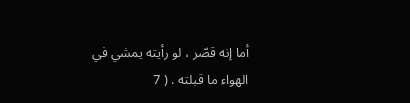أما إنه قصّر ، لو رأيته يمشي في الهواء ما قبلته . ( 7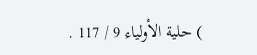) حلية الأولياء 9 / 117 .